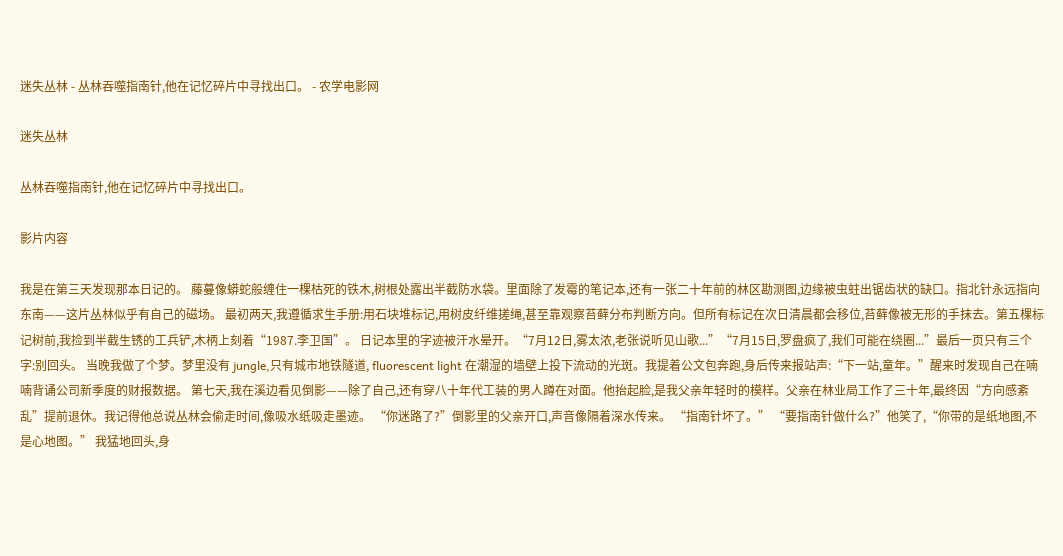迷失丛林 - 丛林吞噬指南针,他在记忆碎片中寻找出口。 - 农学电影网

迷失丛林

丛林吞噬指南针,他在记忆碎片中寻找出口。

影片内容

我是在第三天发现那本日记的。 藤蔓像蟒蛇般缠住一棵枯死的铁木,树根处露出半截防水袋。里面除了发霉的笔记本,还有一张二十年前的林区勘测图,边缘被虫蛀出锯齿状的缺口。指北针永远指向东南——这片丛林似乎有自己的磁场。 最初两天,我遵循求生手册:用石块堆标记,用树皮纤维搓绳,甚至靠观察苔藓分布判断方向。但所有标记在次日清晨都会移位,苔藓像被无形的手抹去。第五棵标记树前,我捡到半截生锈的工兵铲,木柄上刻着“1987.李卫国”。 日记本里的字迹被汗水晕开。“7月12日,雾太浓,老张说听见山歌...”“7月15日,罗盘疯了,我们可能在绕圈...”最后一页只有三个字:别回头。 当晚我做了个梦。梦里没有 jungle,只有城市地铁隧道, fluorescent light 在潮湿的墙壁上投下流动的光斑。我提着公文包奔跑,身后传来报站声:“下一站,童年。”醒来时发现自己在喃喃背诵公司新季度的财报数据。 第七天,我在溪边看见倒影——除了自己,还有穿八十年代工装的男人蹲在对面。他抬起脸,是我父亲年轻时的模样。父亲在林业局工作了三十年,最终因“方向感紊乱”提前退休。我记得他总说丛林会偷走时间,像吸水纸吸走墨迹。 “你迷路了?”倒影里的父亲开口,声音像隔着深水传来。 “指南针坏了。” “要指南针做什么?”他笑了,“你带的是纸地图,不是心地图。” 我猛地回头,身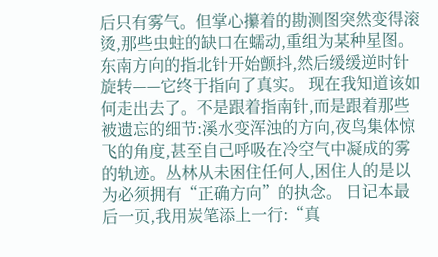后只有雾气。但掌心攥着的勘测图突然变得滚烫,那些虫蛀的缺口在蠕动,重组为某种星图。东南方向的指北针开始颤抖,然后缓缓逆时针旋转——它终于指向了真实。 现在我知道该如何走出去了。不是跟着指南针,而是跟着那些被遗忘的细节:溪水变浑浊的方向,夜鸟集体惊飞的角度,甚至自己呼吸在冷空气中凝成的雾的轨迹。丛林从未困住任何人,困住人的是以为必须拥有“正确方向”的执念。 日记本最后一页,我用炭笔添上一行:“真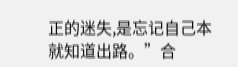正的迷失,是忘记自己本就知道出路。”合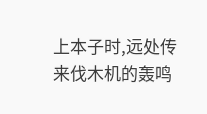上本子时,远处传来伐木机的轰鸣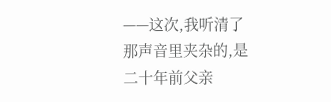——这次,我听清了那声音里夹杂的,是二十年前父亲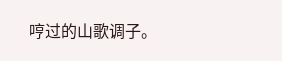哼过的山歌调子。